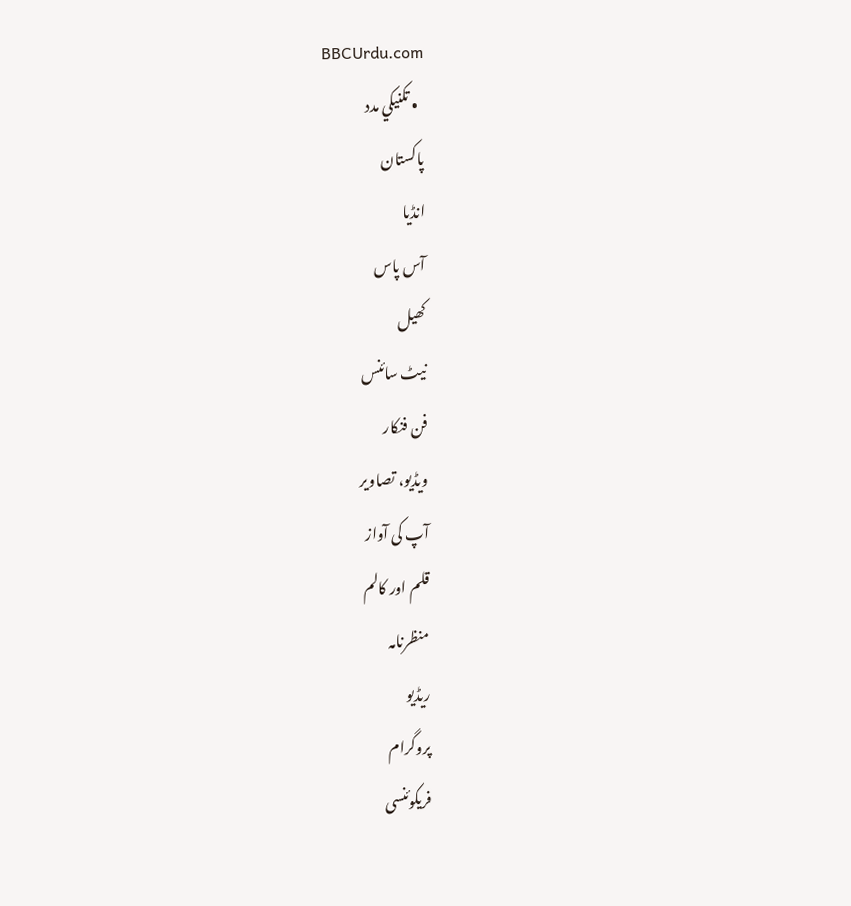BBCUrdu.com
  • تکنيکي مدد
پاکستان
انڈیا
آس پاس
کھیل
نیٹ سائنس
فن فنکار
ویڈیو، تصاویر
آپ کی آواز
قلم اور کالم
منظرنامہ
ریڈیو
پروگرام
فریکوئنسی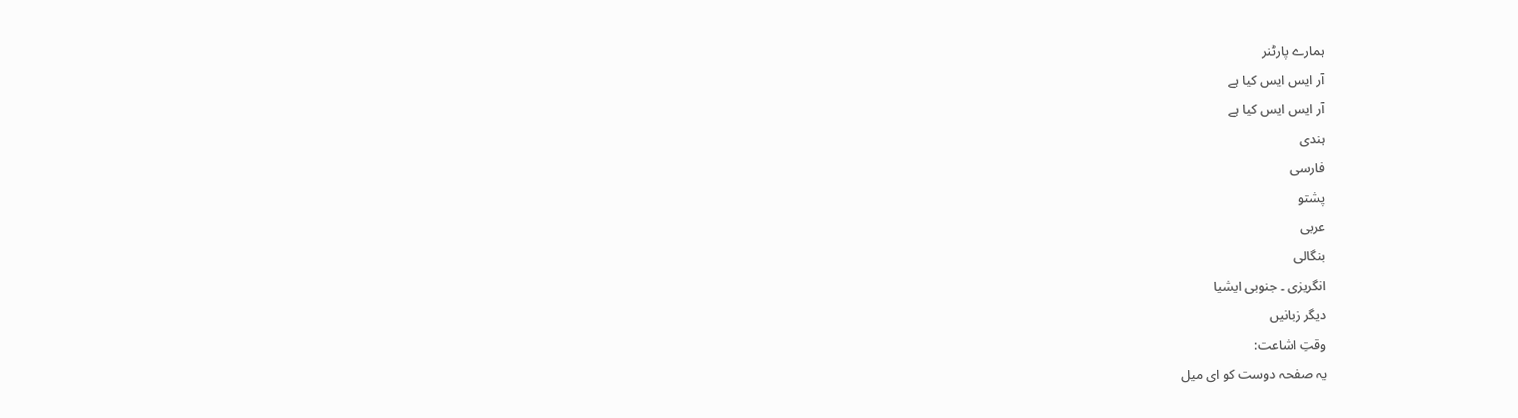ہمارے پارٹنر
آر ایس ایس کیا ہے
آر ایس ایس کیا ہے
ہندی
فارسی
پشتو
عربی
بنگالی
انگریزی ۔ جنوبی ایشیا
دیگر زبانیں
وقتِ اشاعت:
یہ صفحہ دوست کو ای میل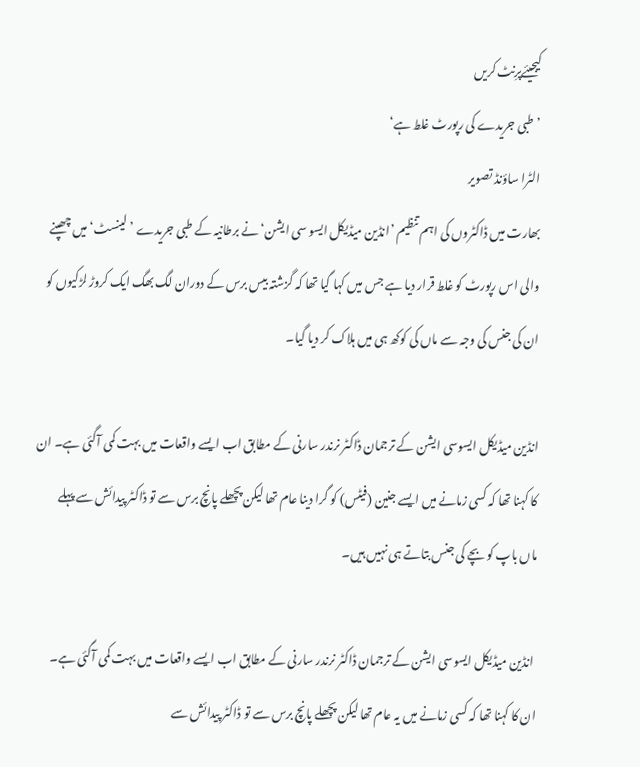کیجیئےپرِنٹ کریں
’طبی جریدے کی رپورٹ غلط ہے‘
الٹرا ساؤنڈ تصویر
بھارت میں ڈاکٹروں کی اہم تنظیم ’انڈین میڈیکل ایسو سی ایشن‘ نے برطانیہ کے طبی جریدے ’لینسٹ‘ میں چھپنے والی اس رپورٹ کو غلط قرار دیا ہے جس میں کہا گیا تھا کہ گزشتہ بیس برس کے دوران لگ بھگ ایک کروڑ لڑکیوں کو ان کی جنس کی وجہ سے ماں کی کوکھ ہی میں ہلاک کر دیا گیا۔

انڈین میڈیکل ایسوسی ایشن کے ترجمان ڈاکٹر نرندر سارنی کے مطابق اب ایسے واقعات میں بہت کمی آگئی ہے۔ ان کا کہنا تھا کہ کسی زمانے میں ایسے جنین (فیٹس) کو گرا دینا عام تھا لیکن پچھلے پانچ برس سے تو ڈاکٹر پیدائش سے پہلے ماں باپ کو بچے کی جنس بتاتے ہی نہیں ہیں۔

 انڈین میڈیکل ایسوسی ایشن کے ترجمان ڈاکٹر نرندر سارنی کے مطابق اب ایسے واقعات میں بہت کمی آگئی ہے۔ ان کا کہنا تھا کہ کسی زمانے میں یہ عام تھا لیکن پچھلے پانچ برس سے تو ڈاکٹر پیدائش سے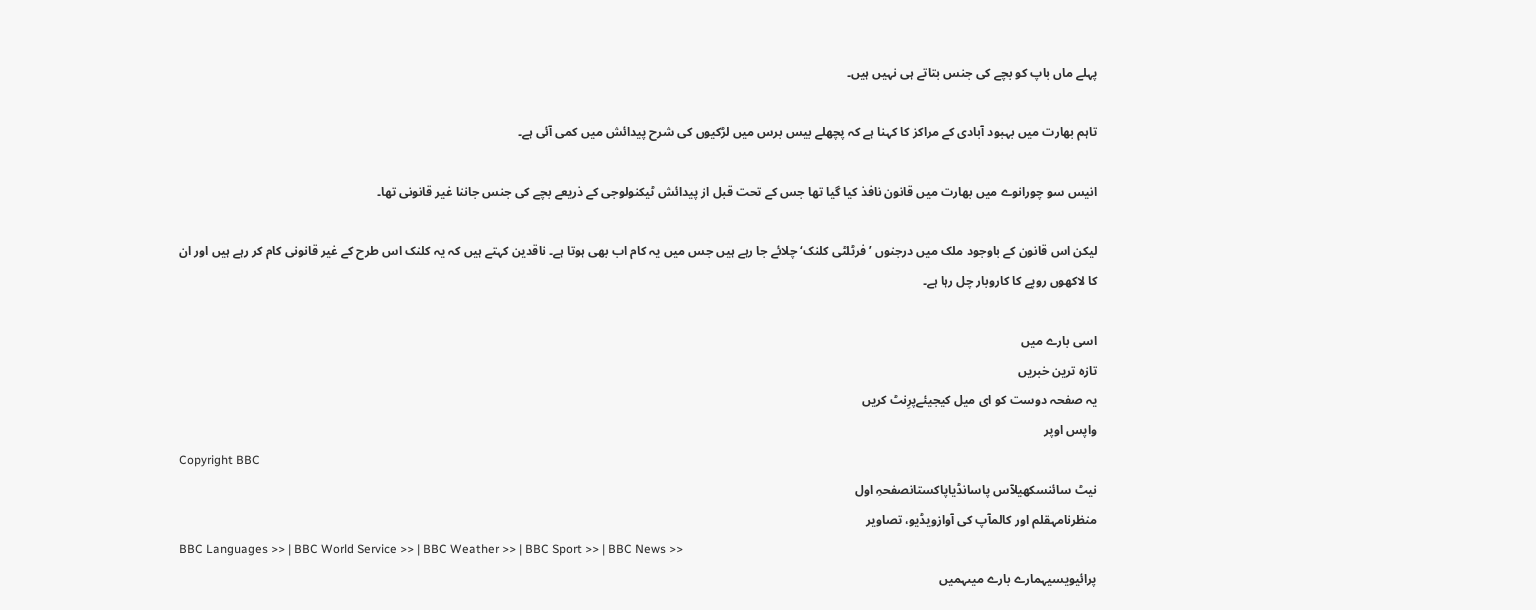پہلے ماں باپ کو بچے کی جنس بتاتے ہی نہیں ہیں۔

تاہم بھارت میں بہبود آبادی کے مراکز کا کہنا ہے کہ پچھلے بیس برس میں لڑکیوں کی شرح پیدائش میں کمی آئی ہے۔

انیس سو چورانوے میں بھارت میں قانون نافذ کیا گیا تھا جس کے تحت قبل از پیدائش ٹیکنولوجی کے ذریعے بچے کی جنس جاننا غیر قانونی تھا۔

لیکن اس قانون کے باوجود ملک میں درجنوں ’فرٹلٹی کلنک‘ چلائے جا رہے ہیں جس میں یہ کام اب بھی ہوتا ہے۔ ناقدین کہتے ہیں کہ یہ کلنک اس طرح کے غیر قانونی کام کر رہے ہیں اور ان کا لاکھوں روپے کا کاروبار چل رہا ہے۔

اسی بارے میں
تازہ ترین خبریں
یہ صفحہ دوست کو ای میل کیجیئےپرِنٹ کریں
واپس اوپر
Copyright BBC
نیٹ سائنسکھیلآس پاسانڈیاپاکستانصفحہِ اول
منظرنامہقلم اور کالمآپ کی آوازویڈیو، تصاویر
BBC Languages >> | BBC World Service >> | BBC Weather >> | BBC Sport >> | BBC News >>
پرائیویسیہمارے بارے میںہمیں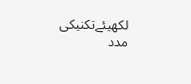لکھیئےتکنیکی مدد